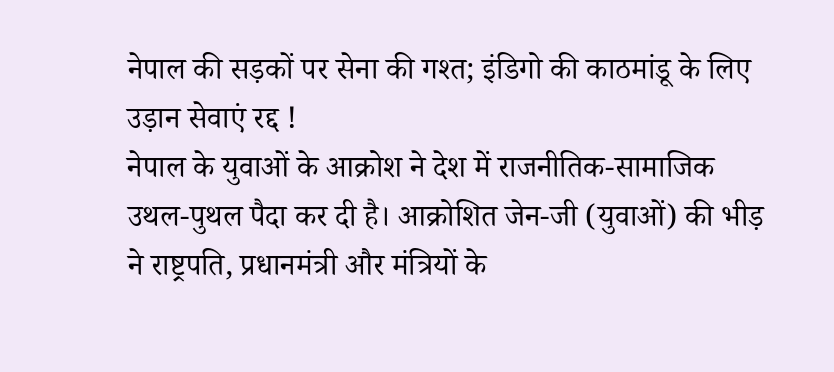नेपाल की सड़कों पर सेना की गश्त; इंडिगो की काठमांडू के लिए उड़ान सेवाएं रद्द !
नेपाल के युवाओं के आक्रोश ने देश में राजनीतिक-सामाजिक उथल-पुथल पैदा कर दी है। आक्रोशित जेन-जी (युवाओं) की भीड़ ने राष्ट्रपति, प्रधानमंत्री और मंत्रियों के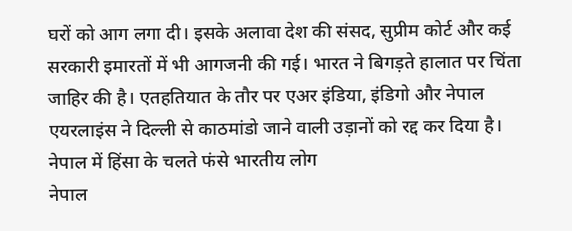घरों को आग लगा दी। इसके अलावा देश की संसद, सुप्रीम कोर्ट और कई सरकारी इमारतों में भी आगजनी की गई। भारत ने बिगड़ते हालात पर चिंता जाहिर की है। एतहतियात के तौर पर एअर इंडिया, इंडिगो और नेपाल एयरलाइंस ने दिल्ली से काठमांडो जाने वाली उड़ानों को रद्द कर दिया है।
नेपाल में हिंसा के चलते फंसे भारतीय लोग
नेपाल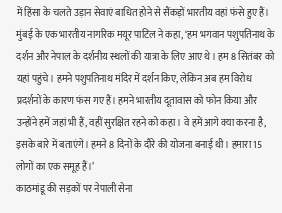में हिंसा के चलते उड़ान सेवाएं बाधित होने से सैंकड़ों भारतीय वहां फंसे हुए हैं। मुंबई के एक भारतीय नागरिक मयूर पाटिल ने कहा, ‘हम भगवान पशुपतिनाथ के दर्शन और नेपाल के दर्शनीय स्थलों की यात्रा के लिए आए थे। हम 8 सितंबर को यहां पहुंचे। हमने पशुपतिनाथ मंदिर में दर्शन किए, लेकिन अब हम विरोध प्रदर्शनों के कारण फंस गए हैं। हमने भारतीय दूतावास को फोन किया और उन्होंने हमें जहां भी हैं, वहीं सुरक्षित रहने को कहा। वे हमें आगे क्या करना है, इसके बारे में बताएंगे। हमने 8 दिनों के दौरे की योजना बनाई थी। हमारा 15 लोगों का एक समूह हैं।’
काठमांडू की सड़कों पर नेपाली सेना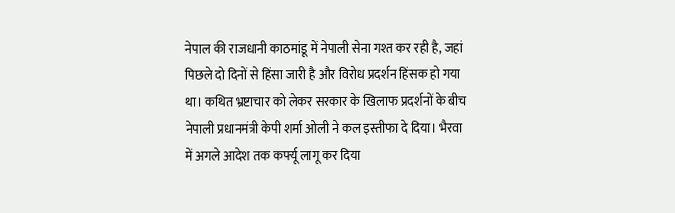नेपाल की राजधानी काठमांडू में नेपाली सेना गश्त कर रही है, जहां पिछले दो दिनों से हिंसा जारी है और विरोध प्रदर्शन हिंसक हो गया था। कथित भ्रष्टाचार को लेकर सरकार के खिलाफ प्रदर्शनों के बीच नेपाली प्रधानमंत्री केपी शर्मा ओली ने कल इस्तीफा दे दिया। भैरवा में अगले आदेश तक कर्फ्यू लागू कर दिया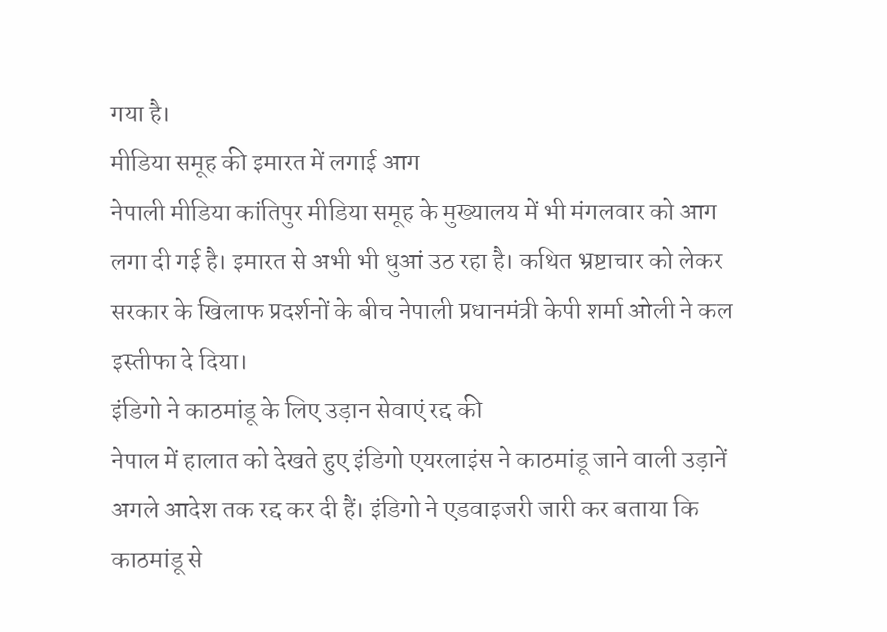गया है।
मीडिया समूह की इमारत में लगाई आग
नेपाली मीडिया कांतिपुर मीडिया समूह के मुख्यालय में भी मंगलवार को आग लगा दी गई है। इमारत से अभी भी धुआं उठ रहा है। कथित भ्रष्टाचार को लेकर सरकार के खिलाफ प्रदर्शनों के बीच नेपाली प्रधानमंत्री केपी शर्मा ओली ने कल इस्तीफा दे दिया।
इंडिगो ने काठमांडू के लिए उड़ान सेवाएं रद्द की
नेपाल में हालात को देखते हुए इंडिगो एयरलाइंस ने काठमांडू जाने वाली उड़ानें अगले आदेश तक रद्द कर दी हैं। इंडिगो ने एडवाइजरी जारी कर बताया कि काठमांडू से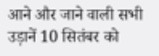आने और जाने वाली सभी उड़ानें 10 सितंबर को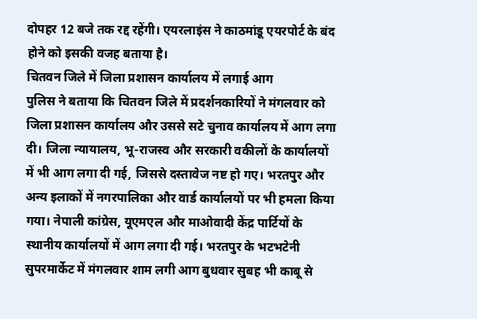दोपहर 12 बजे तक रद्द रहेंगी। एयरलाइंस ने काठमांडू एयरपोर्ट के बंद होने को इसकी वजह बताया है।
चितवन जिले में जिला प्रशासन कार्यालय में लगाई आग
पुलिस ने बताया कि चितवन जिले में प्रदर्शनकारियों ने मंगलवार को जिला प्रशासन कार्यालय और उससे सटे चुनाव कार्यालय में आग लगा दी। जिला न्यायालय, भू-राजस्व और सरकारी वकीलों के कार्यालयों में भी आग लगा दी गई, जिससे दस्तावेज नष्ट हो गए। भरतपुर और अन्य इलाकों में नगरपालिका और वार्ड कार्यालयों पर भी हमला किया गया। नेपाली कांग्रेस, यूएमएल और माओवादी केंद्र पार्टियों के स्थानीय कार्यालयों में आग लगा दी गई। भरतपुर के भटभटेनी सुपरमार्केट में मंगलवार शाम लगी आग बुधवार सुबह भी काबू से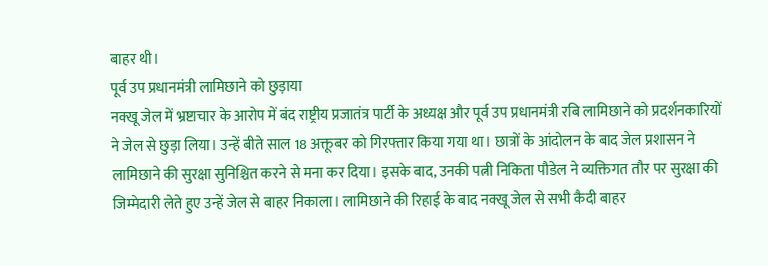बाहर थी।
पूर्व उप प्रधानमंत्री लामिछाने को छुड़ाया
नक्खू जेल में भ्रष्टाचार के आरोप में बंद राष्ट्रीय प्रजातंत्र पार्टी के अध्यक्ष और पूर्व उप प्रधानमंत्री रबि लामिछाने को प्रदर्शनकारियों ने जेल से छुड़ा लिया। उन्हें बीते साल 18 अक्तूबर को गिरफ्तार किया गया था। छात्रों के आंदोलन के बाद जेल प्रशासन ने लामिछाने की सुरक्षा सुनिश्चित करने से मना कर दिया। इसके बाद, उनकी पत्नी निकिता पौडेल ने व्यक्तिगत तौर पर सुरक्षा की जिम्मेदारी लेते हुए उन्हें जेल से बाहर निकाला। लामिछाने की रिहाई के बाद नक्खू जेल से सभी कैदी बाहर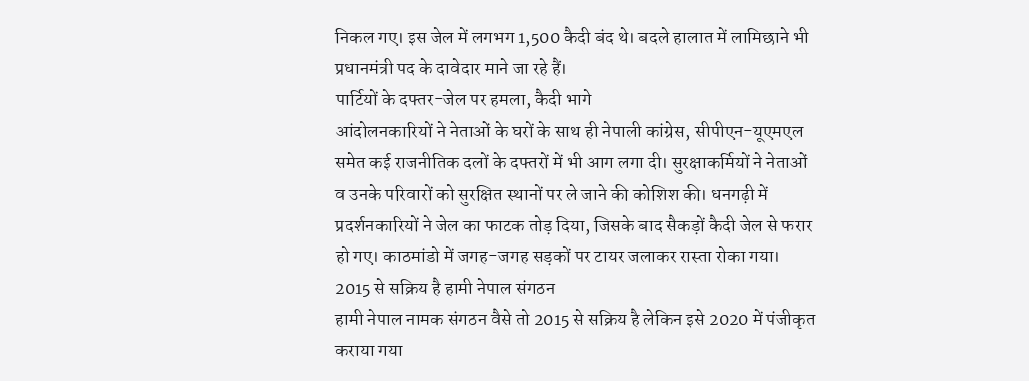निकल गए। इस जेल में लगभग 1,500 कैदी बंद थे। बदले हालात में लामिछाने भी प्रधानमंत्री पद के दावेदार माने जा रहे हैं।
पार्टियों के दफ्तर-जेल पर हमला, कैदी भागे
आंदोलनकारियों ने नेताओं के घरों के साथ ही नेपाली कांग्रेस, सीपीएन-यूएमएल समेत कई राजनीतिक दलों के दफ्तरों में भी आग लगा दी। सुरक्षाकर्मियों ने नेताओं व उनके परिवारों को सुरक्षित स्थानों पर ले जाने की कोशिश की। धनगढ़ी में प्रदर्शनकारियों ने जेल का फाटक तोड़ दिया, जिसके बाद सैकड़ों कैदी जेल से फरार हो गए। काठमांडो में जगह-जगह सड़कों पर टायर जलाकर रास्ता रोका गया।
2015 से सक्रिय है हामी नेपाल संगठन
हामी नेपाल नामक संगठन वैसे तो 2015 से सक्रिय है लेकिन इसे 2020 में पंजीकृत कराया गया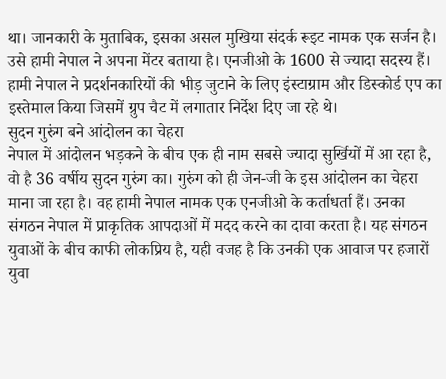था। जानकारी के मुताबिक, इसका असल मुखिया संदर्क रूइट नामक एक सर्जन है। उसे हामी नेपाल ने अपना मेंटर बताया है। एनजीओ के 1600 से ज्यादा सदस्य हैं। हामी नेपाल ने प्रदर्शनकारियों की भीड़ जुटाने के लिए इंस्टाग्राम और डिस्कोर्ड एप का इस्तेमाल किया जिसमें ग्रुप चैट में लगातार निर्देश दिए जा रहे थे।
सुदन गुरुंग बने आंदोलन का चेहरा
नेपाल में आंदोलन भड़कने के बीच एक ही नाम सबसे ज्यादा सुर्खियों में आ रहा है, वो है 36 वर्षीय सुदन गुरुंग का। गुरुंग को ही जेन-जी के इस आंदोलन का चेहरा माना जा रहा है। वह हामी नेपाल नामक एक एनजीओ के कर्ताधर्ता हैं। उनका संगठन नेपाल में प्राकृतिक आपदाओं में मदद करने का दावा करता है। यह संगठन युवाओं के बीच काफी लोकप्रिय है, यही वजह है कि उनकी एक आवाज पर हजारों युवा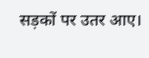सड़कों पर उतर आए।